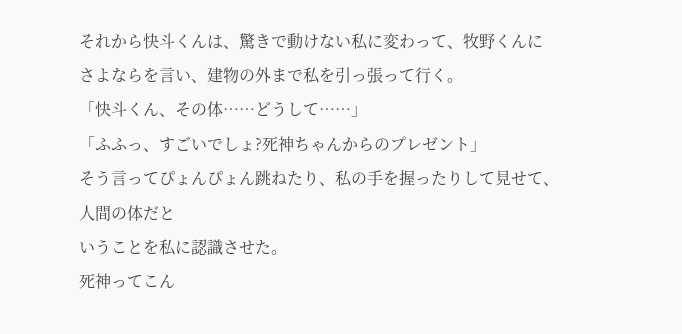それから快斗くんは、驚きで動けない私に変わって、牧野くんに
さよならを言い、建物の外まで私を引っ張って行く。
「快斗くん、その体……どうして……」
「ふふっ、すごいでしょ?死神ちゃんからのプレゼント」
そう言ってぴょんぴょん跳ねたり、私の手を握ったりして見せて、人間の体だと
いうことを私に認識させた。
死神ってこん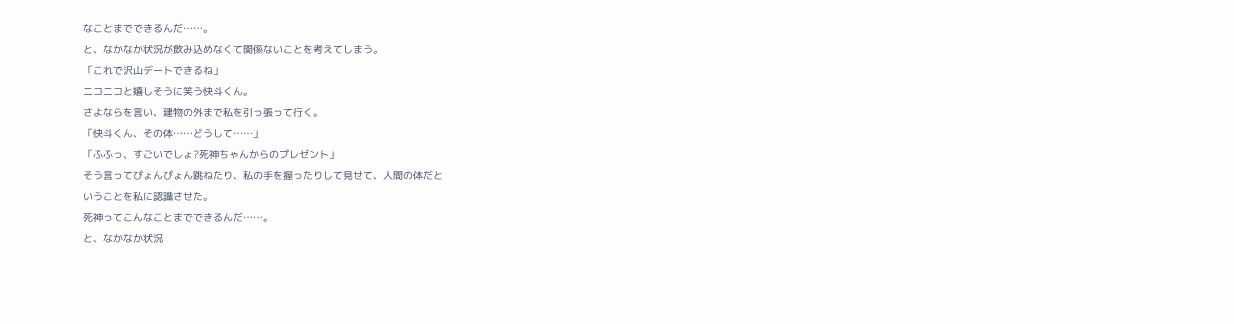なことまでできるんだ……。
と、なかなか状況が飲み込めなくて関係ないことを考えてしまう。
「これで沢山デートできるね」
ニコニコと嬉しそうに笑う快斗くん。
さよならを言い、建物の外まで私を引っ張って行く。
「快斗くん、その体……どうして……」
「ふふっ、すごいでしょ?死神ちゃんからのプレゼント」
そう言ってぴょんぴょん跳ねたり、私の手を握ったりして見せて、人間の体だと
いうことを私に認識させた。
死神ってこんなことまでできるんだ……。
と、なかなか状況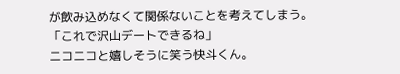が飲み込めなくて関係ないことを考えてしまう。
「これで沢山デートできるね」
ニコニコと嬉しそうに笑う快斗くん。